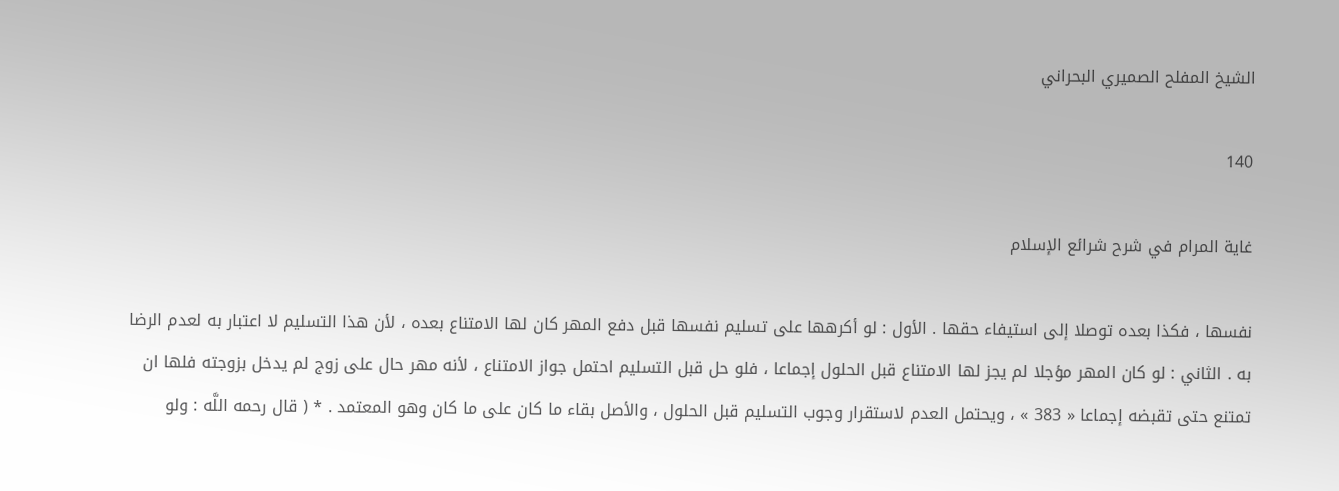الشيخ المفلح الصميري البحراني

140

غاية المرام في شرح شرائع الإسلام

نفسها ، فكذا بعده توصلا إلى استيفاء حقها . الأول : لو أكرهها على تسليم نفسها قبل دفع المهر كان لها الامتناع بعده ، لأن هذا التسليم لا اعتبار به لعدم الرضا به . الثاني : لو كان المهر مؤجلا لم يجز لها الامتناع قبل الحلول إجماعا ، فلو حل قبل التسليم احتمل جواز الامتناع ، لأنه مهر حال على زوج لم يدخل بزوجته فلها ان تمتنع حتى تقبضه إجماعا « 383 » ، ويحتمل العدم لاستقرار وجوب التسليم قبل الحلول ، والأصل بقاء ما كان على ما كان وهو المعتمد . * ( قال رحمه اللَّه : ولو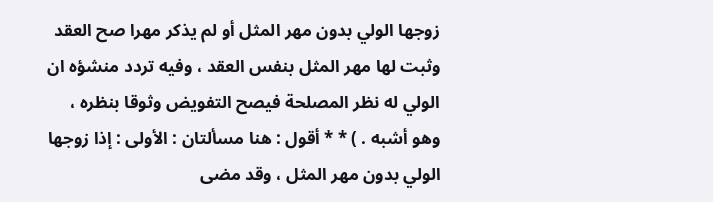زوجها الولي بدون مهر المثل أو لم يذكر مهرا صح العقد وثبت لها مهر المثل بنفس العقد ، وفيه تردد منشؤه ان الولي له نظر المصلحة فيصح التفويض وثوقا بنظره ، وهو أشبه . ) * * أقول : هنا مسألتان : الأولى : إذا زوجها الولي بدون مهر المثل ، وقد مضى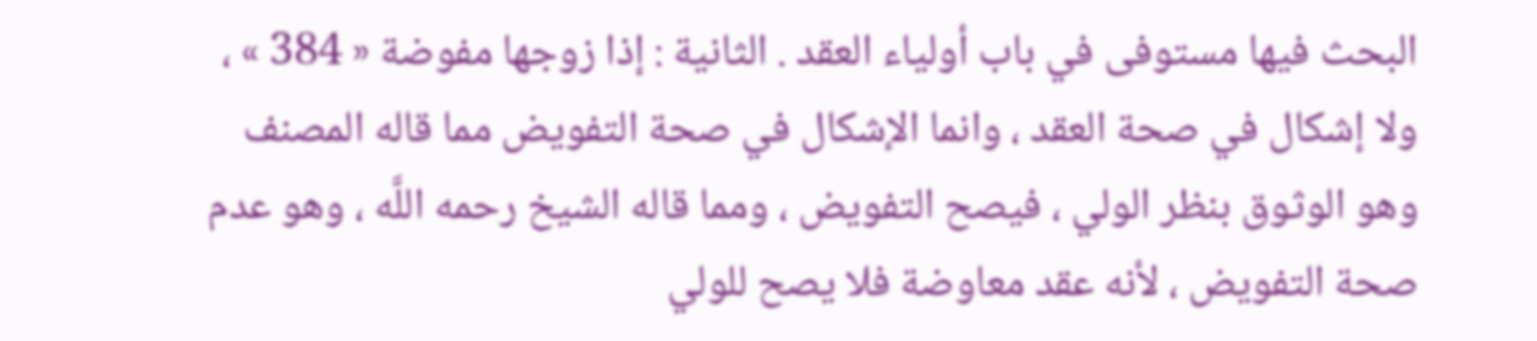البحث فيها مستوفى في باب أولياء العقد . الثانية : إذا زوجها مفوضة « 384 » ، ولا إشكال في صحة العقد ، وانما الإشكال في صحة التفويض مما قاله المصنف وهو الوثوق بنظر الولي ، فيصح التفويض ، ومما قاله الشيخ رحمه اللَّه ، وهو عدم صحة التفويض ، لأنه عقد معاوضة فلا يصح للولي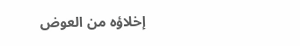إخلاؤه من العوض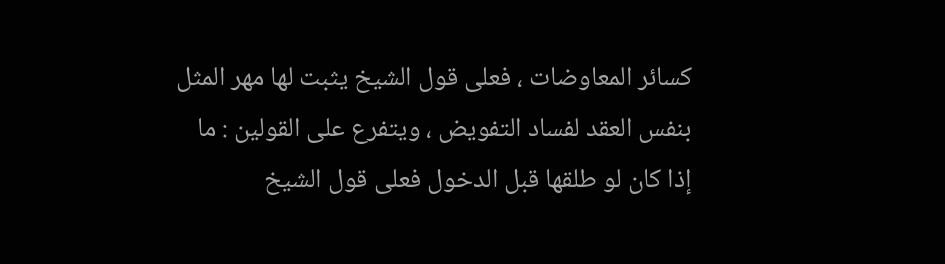كسائر المعاوضات ، فعلى قول الشيخ يثبت لها مهر المثل بنفس العقد لفساد التفويض ، ويتفرع على القولين : ما إذا كان لو طلقها قبل الدخول فعلى قول الشيخ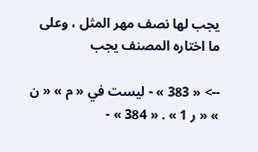يجب لها نصف مهر المثل ، وعلى ما اختاره المصنف يجب

--> « 383 » - ليست في « م » « ن » « ر 1 » . « 384 » -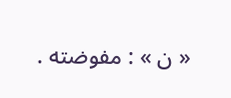« ن » : مفوضته .